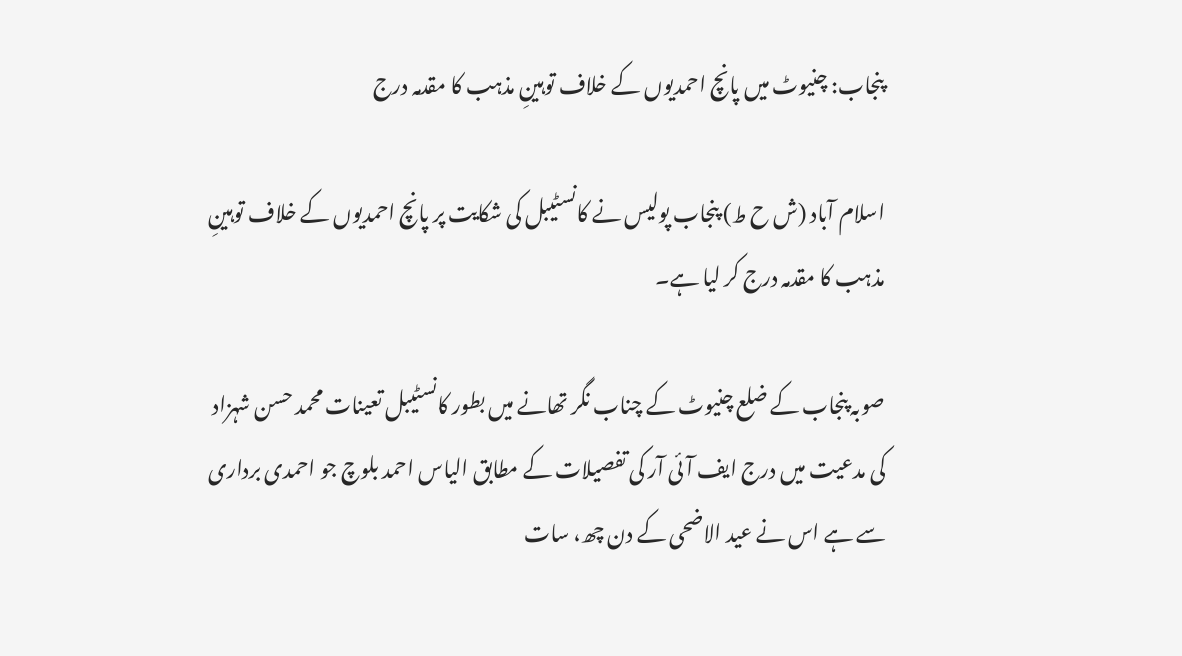پنجاب: چنیوٹ میں پانچ احمدیوں کے خلاف توہینِ مذہب کا مقدمہ درج

اسلام آباد (ش ح ط) پنجاب پولیس نے کانسٹیبل کی شکایت پر پانچ احمدیوں کے خلاف توہینِ مذہب کا مقدمہ درج کر لیا ہے۔

صوبہ پنجاب کے ضلع چنیوٹ کے چناب نگر تھانے میں بطور کانسٹیبل تعینات محمد حسن شہزاد کی مدعیت میں درج ایف آئی آر کی تفصیلات کے مطابق الیاس احمد بلوچ جو احمدی برداری سے ہے اس نے عید الاضحی کے دن چھ، سات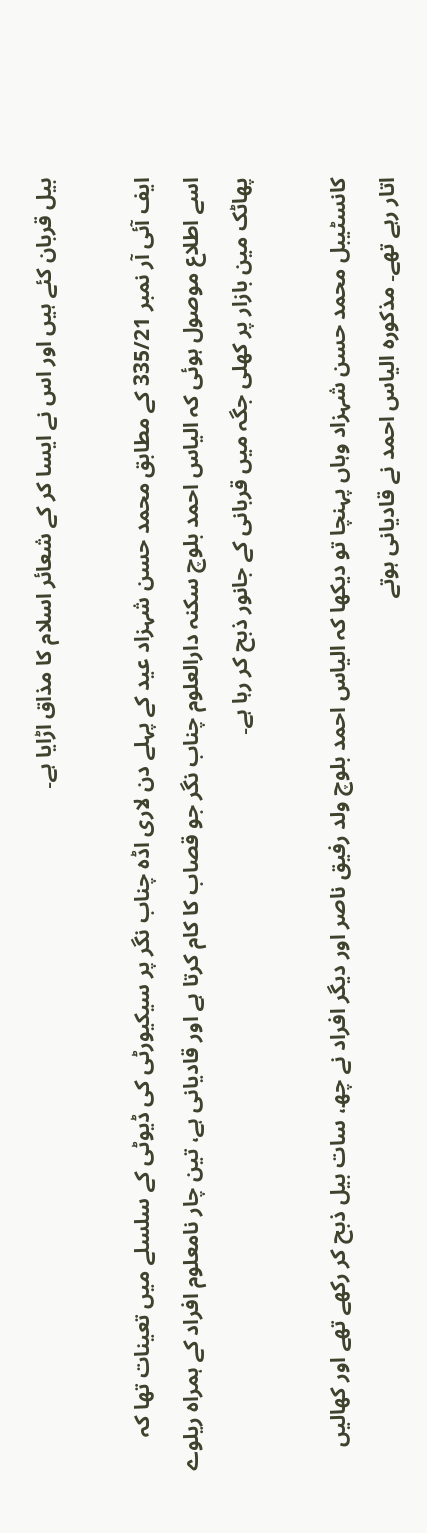بیل قربان کئے ہیں اور اس نے ایسا کر کے شعائر اسلام کا مذاق اڑایا ہے۔

ایف آئی آر نمبر 335/21 کے مطابق محمد حسن شہزاد عید کے پہلے دن لاری اڈہ چناب نگر پر سیکیورٹی کی ڈیوٹی کے سلسلے میں تعینات تھا کہ اسے اطلاع موصول ہوئی کہ الیاس احمد بلوچ سکنہ دارالعلوم چناب نگر جو قصاب کا کام کرتا ہے اور قادیانی ہے، تین چار نامعلوم افراد کے ہمراہ ریلوے پھاٹک مین بازار پر کھلی جگہ میں قربانی کے جانور ذبح کر رہا ہے۔

کانسٹیبل محمد حسن شہزاد وہاں پہنچا تو دیکھا کہ الیاس احمد بلوچ ولد رفیق ناصر اور دیگر افراد نے چھ، سات بیل ذبح کر رکھے تھے اور کھالیں اتار رہے تھے۔ مذکورہ الیاس احمد نے قادیانی ہوتے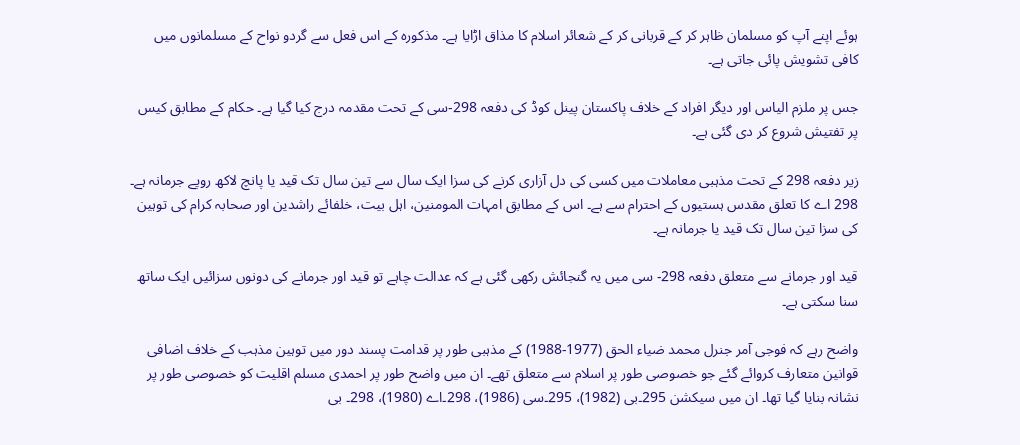ہوئے اپنے آپ کو مسلمان ظاہر کر کے قربانی کر کے شعائر اسلام کا مذاق اڑایا ہے۔ مذکورہ کے اس فعل سے گردو نواح کے مسلمانوں میں کافی تشویش پائی جاتی ہے۔

جس پر ملزم الیاس اور دیگر افراد کے خلاف پاکستان پینل کوڈ کی دفعہ 298-سی کے تحت مقدمہ درج کیا گیا ہے۔ حکام کے مطابق کیس پر تفتیش شروع کر دی گئی ہے۔

زیر دفعہ 298 کے تحت مذہبی معاملات میں کسی کی دل آزاری کرنے کی سزا ایک سال سے تین سال تک قید یا پانچ لاکھ روپے جرمانہ ہے۔ 298 اے کا تعلق مقدس ہستیوں کے احترام سے ہے۔ اس کے مطابق امہات المومنین، اہل بیت، خلفائے راشدین اور صحابہ کرام کی توہین کی سزا تین سال تک قید یا جرمانہ ہے۔

قید اور جرمانے سے متعلق دفعہ 298- سی میں یہ گنجائش رکھی گئی ہے کہ عدالت چاہے تو قید اور جرمانے کی دونوں سزائیں ایک ساتھ سنا سکتی ہے۔

واضح رہے کہ فوجی آمر جنرل محمد ضیاء الحق (1977-1988) کے مذہبی طور پر قدامت پسند دور میں توہین مذہب کے خلاف اضافی قوانین متعارف کروائے گئے جو خصوصی طور پر اسلام سے متعلق تھے۔ ان میں واضح طور پر احمدی مسلم اقلیت کو خصوصی طور پر نشانہ بنایا گیا تھا۔ ان میں سیکشن 295۔بی (1982)، 295۔سی (1986)، 298۔اے (1980)، 298۔ بی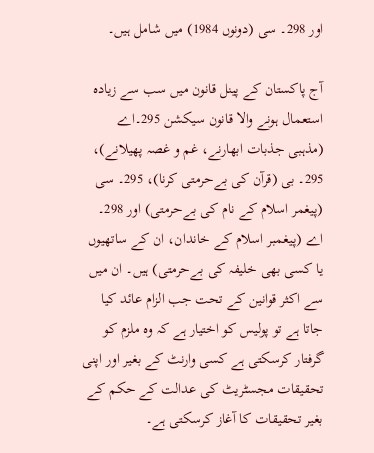اور 298۔ سی (دونوں 1984) میں شامل ہیں۔

آج پاکستان کے پینل قانون میں سب سے زیادہ استعمال ہونے والا قانون سیکشن 295۔اے (مذہبی جذبات ابھارنے، غم و غصہ پھیلانے)، 295۔ بی (قرآن کی بےحرمتی کرنا)، 295۔ سی (پیغمر اسلام کے نام کی بےحرمتی) اور 298۔ اے (پیغمبر اسلام کے خاندان، ان کے ساتھیوں یا کسی بھی خلیفہ کی بےحرمتی) ہیں۔ ان میں سے اکثر قوانین کے تحت جب الزام عائد کیا جاتا ہے تو پولیس کو اختیار ہے کہ وہ ملزم کو گرفتار کرسکتی ہے کسی وارنٹ کے بغیر اور اپنی تحقیقات مجسٹریٹ کی عدالت کے حکم کے بغیر تحقیقات کا آغاز کرسکتی ہے۔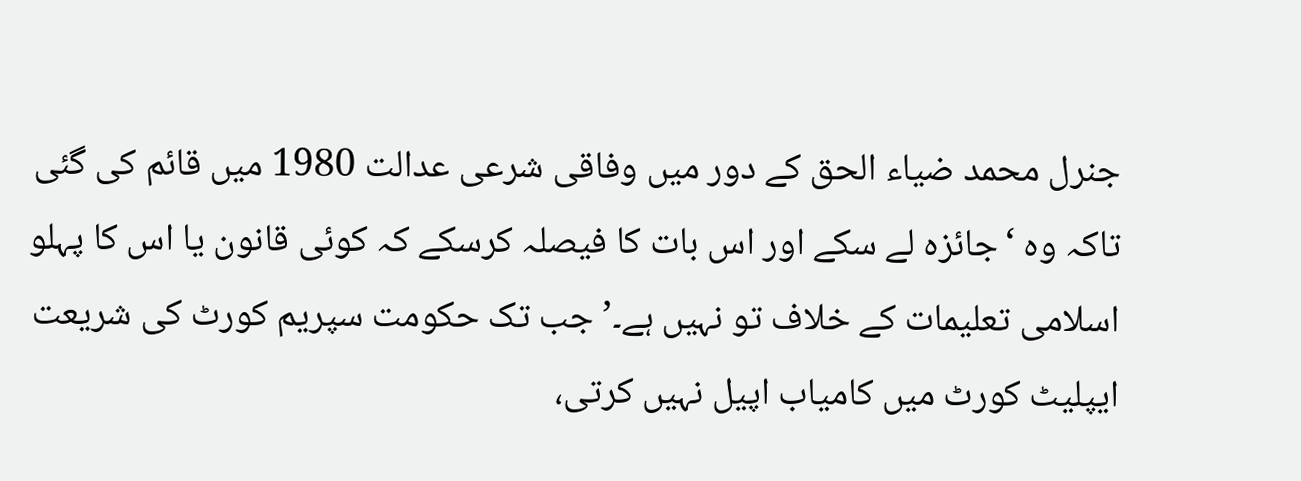جنرل محمد ضیاء الحق کے دور میں وفاقی شرعی عدالت 1980 میں قائم کی گئی تاکہ وہ ‘جائزہ لے سکے اور اس بات کا فیصلہ کرسکے کہ کوئی قانون یا اس کا پہلو اسلامی تعلیمات کے خلاف تو نہیں ہے۔’ جب تک حکومت سپریم کورٹ کی شریعت ایپلیٹ کورٹ میں کامیاب اپیل نہیں کرتی،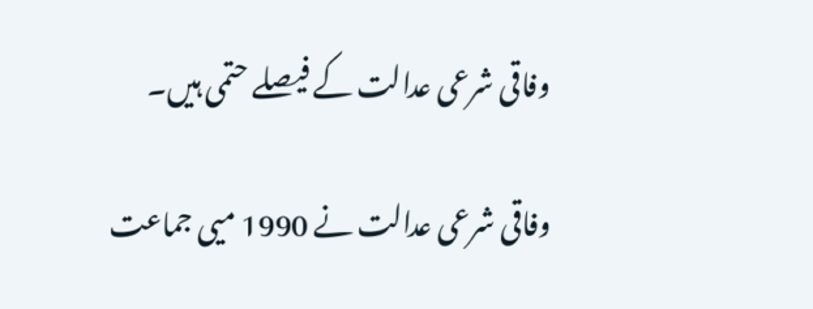وفاقی شرعی عدالت کے فیصلے حتمی ہیں۔

وفاقی شرعی عدالت نے 1990 میی جماعت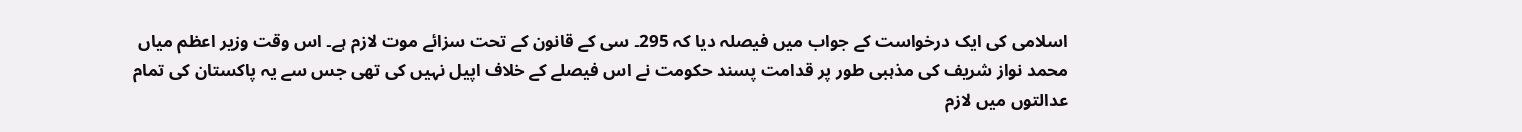اسلامی کی ایک درخواست کے جواب میں فیصلہ دیا کہ 295۔ سی کے قانون کے تحت سزائے موت لازم ہے۔ اس وقت وزیر اعظم میاں محمد نواز شریف کی مذہبی طور پر قدامت پسند حکومت نے اس فیصلے کے خلاف اپیل نہیں کی تھی جس سے یہ پاکستان کی تمام عدالتوں میں لازم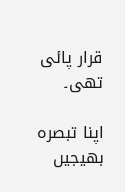قرار پائی تھی۔

اپنا تبصرہ بھیجیں